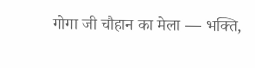गोगा जी चौहान का मेला — भक्ति,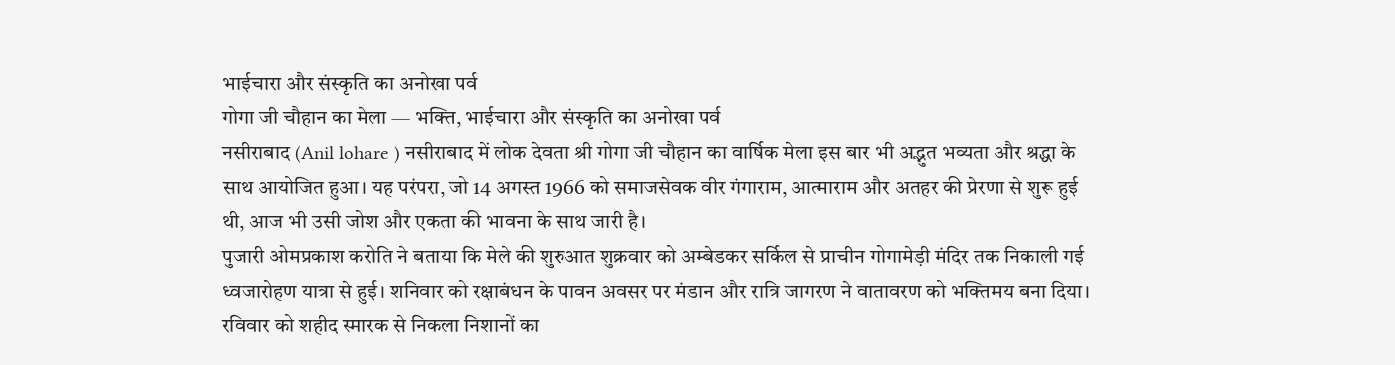भाईचारा और संस्कृति का अनोखा पर्व
गोगा जी चौहान का मेला — भक्ति, भाईचारा और संस्कृति का अनोखा पर्व
नसीराबाद (Anil lohare ) नसीराबाद में लोक देवता श्री गोगा जी चौहान का वार्षिक मेला इस बार भी अद्भुत भव्यता और श्रद्धा के साथ आयोजित हुआ। यह परंपरा, जो 14 अगस्त 1966 को समाजसेवक वीर गंगाराम, आत्माराम और अतहर की प्रेरणा से शुरू हुई थी, आज भी उसी जोश और एकता की भावना के साथ जारी है।
पुजारी ओमप्रकाश करोति ने बताया कि मेले की शुरुआत शुक्रवार को अम्बेडकर सर्किल से प्राचीन गोगामेड़ी मंदिर तक निकाली गई ध्वजारोहण यात्रा से हुई। शनिवार को रक्षाबंधन के पावन अवसर पर मंडान और रात्रि जागरण ने वातावरण को भक्तिमय बना दिया। रविवार को शहीद स्मारक से निकला निशानों का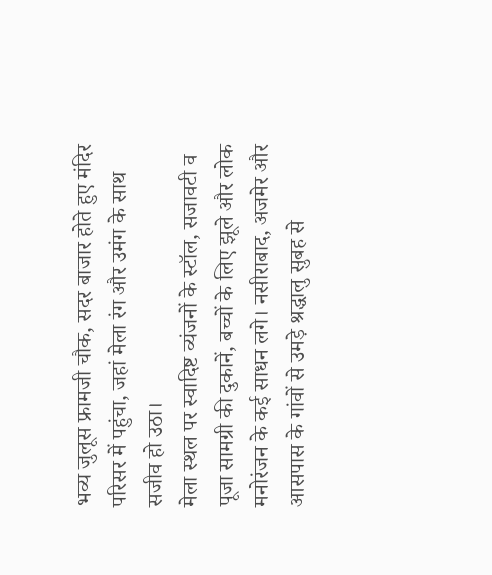भव्य जुलूस फ्रामजी चौक, सदर बाजार होते हुए मंदिर परिसर में पहुंचा, जहां मेला रंग और उमंग के साथ सजीव हो उठा।
मेला स्थल पर स्वादिष्ट व्यंजनों के स्टॉल, सजावटी व पूजा सामग्री की दुकानें, बच्चों के लिए झूले और लोक मनोरंजन के कई साधन लगे। नसीराबाद, अजमेर और आसपास के गांवों से उमड़े श्रद्धालु सुबह से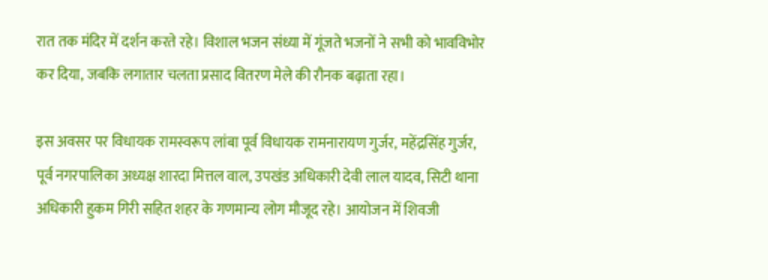रात तक मंदिर में दर्शन करते रहे। विशाल भजन संध्या में गूंजते भजनों ने सभी को भावविभोर कर दिया, जबकि लगातार चलता प्रसाद वितरण मेले की रौनक बढ़ाता रहा।

इस अवसर पर विधायक रामस्वरूप लांबा पूर्व विधायक रामनारायण गुर्जर, महेंद्रसिंह गुर्जर, पूर्व नगरपालिका अध्यक्ष शारदा मित्तल वाल, उपखंड अधिकारी देवी लाल यादव, सिटी थाना अधिकारी हुकम गिरी सहित शहर के गणमान्य लोग मौजूद रहे। आयोजन में शिवजी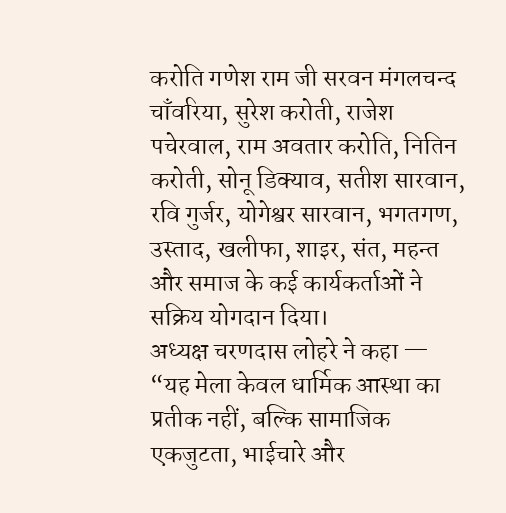करोति गणेश राम जी सरवन मंगलचन्द चाँवरिया, सुरेश करोती, राजेश पचेरवाल, राम अवतार करोति, नितिन करोती, सोनू डिक्याव, सतीश सारवान, रवि गुर्जर, योगेश्वर सारवान, भगतगण, उस्ताद, खलीफा, शाइर, संत, महन्त और समाज के कई कार्यकर्ताओं ने सक्रिय योगदान दिया।
अध्यक्ष चरणदास लोहरे ने कहा — “यह मेला केवल धार्मिक आस्था का प्रतीक नहीं, बल्कि सामाजिक एकजुटता, भाईचारे और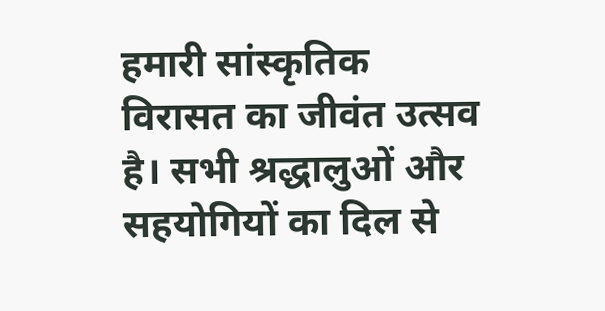हमारी सांस्कृतिक विरासत का जीवंत उत्सव है। सभी श्रद्धालुओं और सहयोगियों का दिल से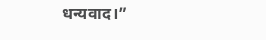धन्यवाद।”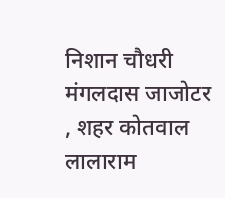निशान चौधरी मंगलदास जाजोटर , शहर कोतवाल लालाराम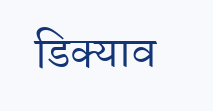डिक्याव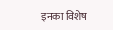इनका विशेष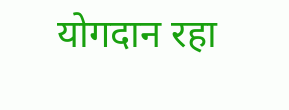योगदान रहा